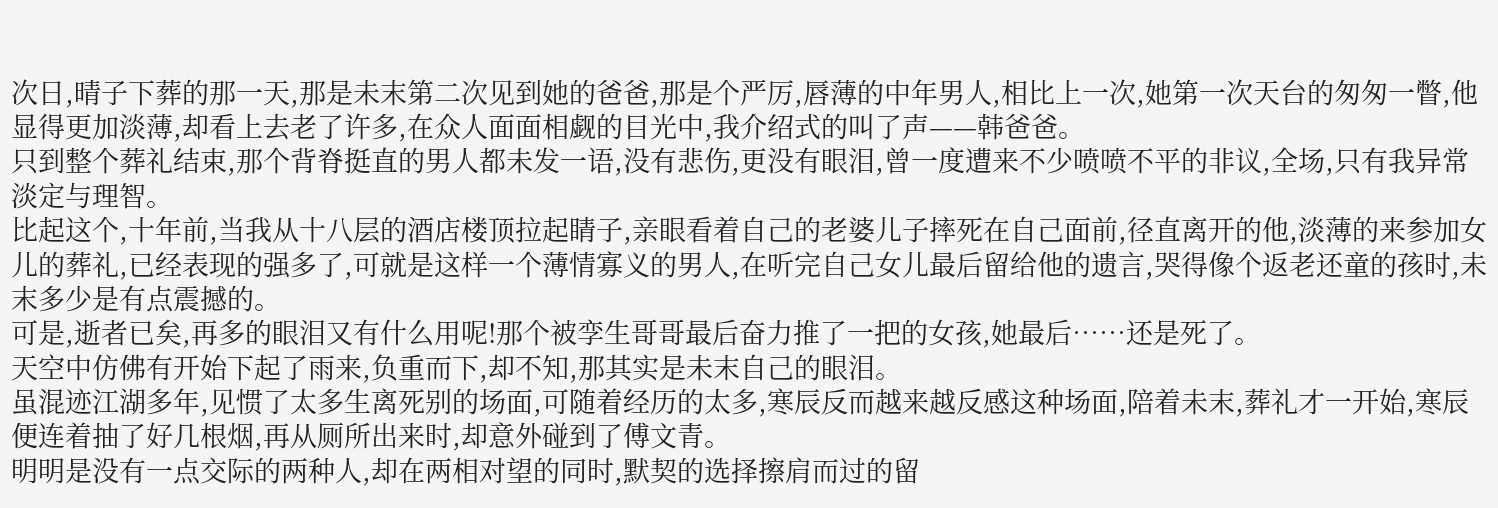次日,晴子下葬的那一天,那是未末第二次见到她的爸爸,那是个严厉,唇薄的中年男人,相比上一次,她第一次天台的匆匆一瞥,他显得更加淡薄,却看上去老了许多,在众人面面相觑的目光中,我介绍式的叫了声——韩爸爸。
只到整个葬礼结束,那个背脊挺直的男人都未发一语,没有悲伤,更没有眼泪,曾一度遭来不少喷喷不平的非议,全场,只有我异常淡定与理智。
比起这个,十年前,当我从十八层的酒店楼顶拉起睛子,亲眼看着自己的老婆儿子摔死在自己面前,径直离开的他,淡薄的来参加女儿的葬礼,已经表现的强多了,可就是这样一个薄情寡义的男人,在听完自己女儿最后留给他的遗言,哭得像个返老还童的孩时,未末多少是有点震撼的。
可是,逝者已矣,再多的眼泪又有什么用呢!那个被孪生哥哥最后奋力推了一把的女孩,她最后……还是死了。
天空中仿佛有开始下起了雨来,负重而下,却不知,那其实是未末自己的眼泪。
虽混迹江湖多年,见惯了太多生离死别的场面,可随着经历的太多,寒辰反而越来越反感这种场面,陪着未末,葬礼才一开始,寒辰便连着抽了好几根烟,再从厕所出来时,却意外碰到了傅文青。
明明是没有一点交际的两种人,却在两相对望的同时,默契的选择擦肩而过的留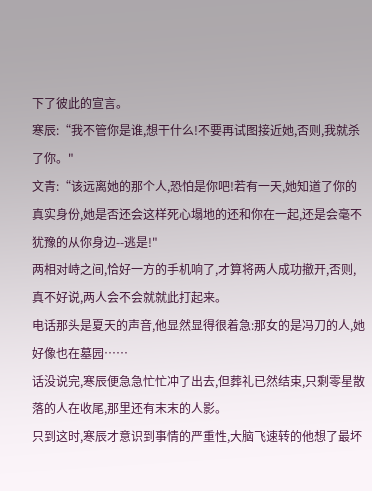下了彼此的宣言。
寒辰:“我不管你是谁,想干什么!不要再试图接近她,否则,我就杀了你。"
文青:“该远离她的那个人,恐怕是你吧!若有一天,她知道了你的真实身份,她是否还会这样死心塌地的还和你在一起,还是会毫不犹豫的从你身边--逃是!"
两相对峙之间,恰好一方的手机响了,才算将两人成功撤开,否则,真不好说,两人会不会就就此打起来。
电话那头是夏天的声音,他显然显得很着急:那女的是冯刀的人,她好像也在墓园……
话没说完,寒辰便急急忙忙冲了出去,但葬礼已然结束,只剩零星散落的人在收尾,那里还有末末的人影。
只到这时,寒辰才意识到事情的严重性,大脑飞速转的他想了最坏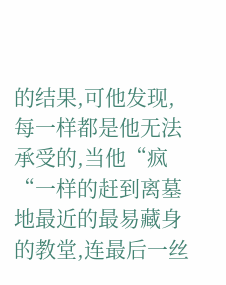的结果,可他发现,每一样都是他无法承受的,当他“疯“一样的赶到离墓地最近的最易藏身的教堂,连最后一丝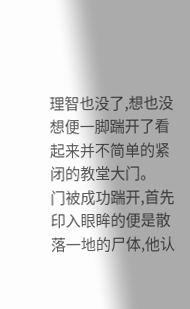理智也没了,想也没想便一脚踹开了看起来并不简单的紧闭的教堂大门。
门被成功踹开,首先印入眼眸的便是散落一地的尸体,他认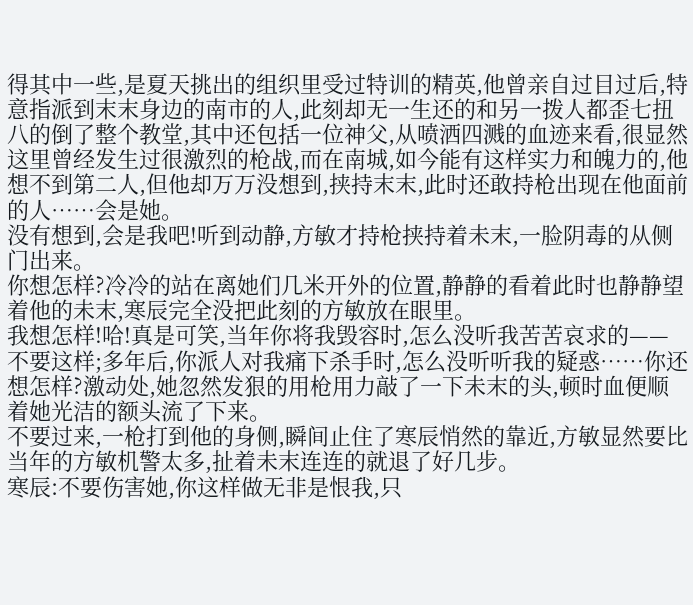得其中一些,是夏天挑出的组织里受过特训的精英,他曾亲自过目过后,特意指派到末末身边的南市的人,此刻却无一生还的和另一拨人都歪七扭八的倒了整个教堂,其中还包括一位神父,从喷洒四溅的血迹来看,很显然这里曾经发生过很激烈的枪战,而在南城,如今能有这样实力和魄力的,他想不到第二人,但他却万万没想到,挟持末末,此时还敢持枪出现在他面前的人……会是她。
没有想到,会是我吧!听到动静,方敏才持枪挟持着未末,一脸阴毒的从侧门出来。
你想怎样?冷冷的站在离她们几米开外的位置,静静的看着此时也静静望着他的未末,寒辰完全没把此刻的方敏放在眼里。
我想怎样!哈!真是可笑,当年你将我毁容时,怎么没听我苦苦哀求的——不要这样;多年后,你派人对我痛下杀手时,怎么没听听我的疑惑……你还想怎样?激动处,她忽然发狠的用枪用力敲了一下未末的头,顿时血便顺着她光洁的额头流了下来。
不要过来,一枪打到他的身侧,瞬间止住了寒辰悄然的靠近,方敏显然要比当年的方敏机警太多,扯着未末连连的就退了好几步。
寒辰:不要伤害她,你这样做无非是恨我,只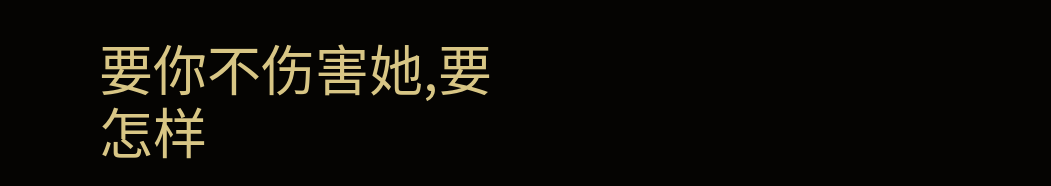要你不伤害她,要怎样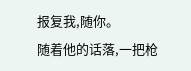报复我,随你。
随着他的话落,一把枪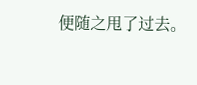便随之甩了过去。